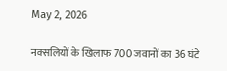May 2, 2026

नक्सलियों के खिलाफ 700 जवानों का 36 घंटे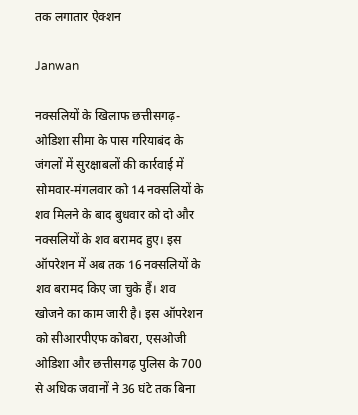तक लगातार ऐक्शन

Janwan

नक्सलियों के खिलाफ छत्तीसगढ़-ओडिशा सीमा के पास गरियाबंद के जंगलों में सुरक्षाबलों की कार्रवाई में सोमवार-मंगलवार को 14 नक्सलियों के शव मिलने के बाद बुधवार को दो और नक्सलियों के शव बरामद हुए। इस ऑपरेशन में अब तक 16 नक्सलियों के शव बरामद किए जा चुके हैं। शव खोजने का काम जारी है। इस ऑपरेशन को सीआरपीएफ कोबरा, एसओजी ओडिशा और छत्तीसगढ़ पुलिस के 700 से अधिक जवानों ने 36 घंटे तक बिना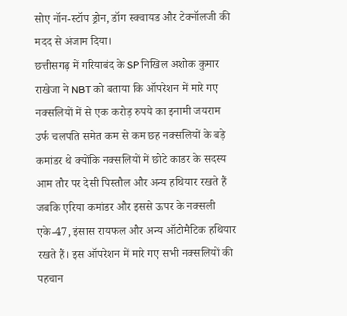सोए नॉन-स्टॉप ड्रोन, डॉग स्क्वायड और टेक्नॉलजी की मदद से अंजाम दिया।
छत्तीसगढ़ में गरियाबंद के SP निखिल अशोक कुमार राखेजा ने NBT को बताया कि ऑपरेशन में मारे गए नक्सलियों में से एक करोड़ रुपये का इनामी जयराम उर्फ चलपति समेत कम से कम छह नक्सलियों के बड़े कमांडर थे क्योंकि नक्सलियों में छोटे काडर के सदस्य आम तौर पर देसी पिस्तौल और अन्य हथियार रखते हैं जबकि एरिया कमांडर और इससे ऊपर के नक्सली एके-47, इंसास रायफल और अन्य ऑटोमैटिक हथियार रखते हैं। इस ऑपरेशन में मारे गए सभी नक्सलियों की पहचान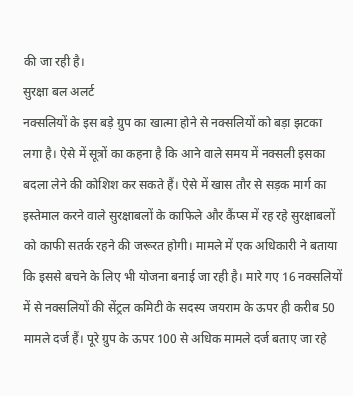की जा रही है।
सुरक्षा बल अलर्ट
नक्सलियों के इस बड़े ग्रुप का खात्मा होने से नक्सलियों को बड़ा झटका लगा है। ऐसे में सूत्रों का कहना है कि आने वाले समय में नक्सली इसका बदला लेने की कोशिश कर सकते हैं। ऐसे में खास तौर से सड़क मार्ग का इस्तेमाल करने वाले सुरक्षाबलों के काफिले और कैंप्स में रह रहे सुरक्षाबलों को काफी सतर्क रहने की जरूरत होगी। मामले में एक अधिकारी ने बताया कि इससे बचने के लिए भी योजना बनाई जा रही है। मारे गए 16 नक्सलियों में से नक्सलियों की सेंट्रल कमिटी के सदस्य जयराम के ऊपर ही करीब 50 मामले दर्ज हैं। पूरे ग्रुप के ऊपर 100 से अधिक मामले दर्ज बताए जा रहे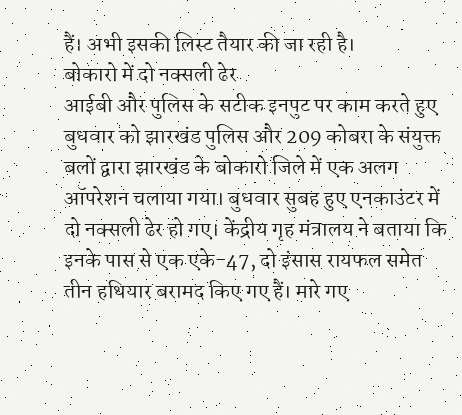हैं। अभी इसकी लिस्ट तैयार की जा रही है।
बोकारो में दो नक्सली ढेर
आईबी और पुलिस के सटीक इनपुट पर काम करते हुए बुधवार को झारखंड पुलिस और 209 कोबरा के संयुक्त बलों द्वारा झारखंड के बोकारो जिले में एक अलग ऑपरेशन चलाया गया। बुधवार सुबह हुए एनकाउंटर में दो नक्सली ढेर हो गए। केंद्रीय गृह मंत्रालय ने बताया कि इनके पास से एक एके-47, दो इंसास रायफल समेत तीन हथियार बरामद किए गए हैं। मारे गए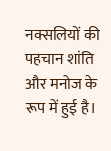नक्सलियों की पहचान शांति और मनोज के रूप में हुई है।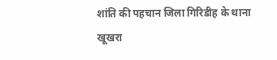शांति की पहचान जिला गिरिडीह के थाना खूखरा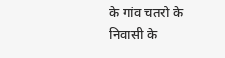के गांव चतरो के निवासी के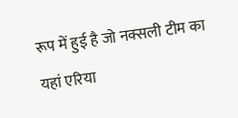रूप में हुई है जो नक्सली टीम का यहां एरिया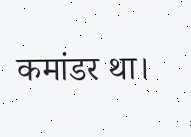कमांडर था।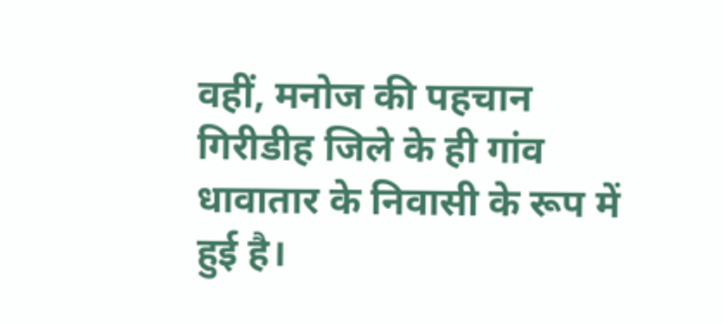वहीं, मनोज की पहचान गिरीडीह जिले के ही गांव धावातार के निवासी के रूप में हुई है।